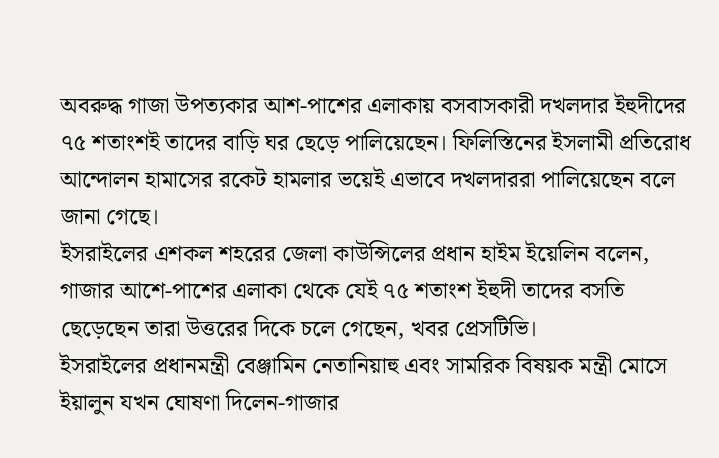অবরুদ্ধ গাজা উপত্যকার আশ-পাশের এলাকায় বসবাসকারী দখলদার ইহুদীদের ৭৫ শতাংশই তাদের বাড়ি ঘর ছেড়ে পালিয়েছেন। ফিলিস্তিনের ইসলামী প্রতিরোধ আন্দোলন হামাসের রকেট হামলার ভয়েই এভাবে দখলদাররা পালিয়েছেন বলে জানা গেছে।
ইসরাইলের এশকল শহরের জেলা কাউন্সিলের প্রধান হাইম ইয়েলিন বলেন, গাজার আশে-পাশের এলাকা থেকে যেই ৭৫ শতাংশ ইহুদী তাদের বসতি ছেড়েছেন তারা উত্তরের দিকে চলে গেছেন, খবর প্রেসটিভি।
ইসরাইলের প্রধানমন্ত্রী বেঞ্জামিন নেতানিয়াহু এবং সামরিক বিষয়ক মন্ত্রী মোসে ইয়ালুন যখন ঘোষণা দিলেন-গাজার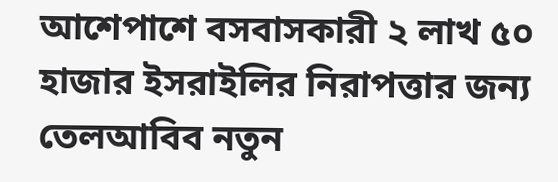আশেপাশে বসবাসকারী ২ লাখ ৫০ হাজার ইসরাইলির নিরাপত্তার জন্য তেলআবিব নতুন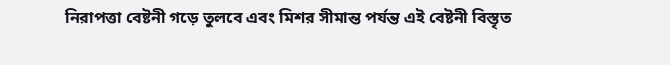নিরাপত্তা বেষ্টনী গড়ে তুলবে এবং মিশর সীমান্ত পর্যন্ত এই বেষ্টনী বিস্তৃত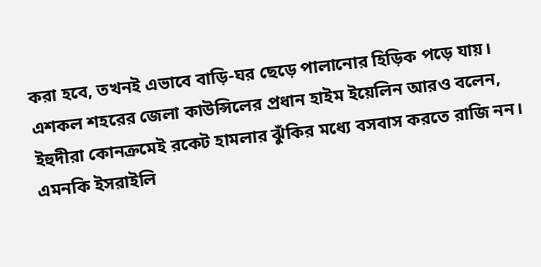করা হবে, তখনই এভাবে বাড়ি-ঘর ছেড়ে পালানোর হিড়িক পড়ে যায়।
এশকল শহরের জেলা কাউন্সিলের প্রধান হাইম ইয়েলিন আরও বলেন, ইহুদীরা কোনক্রমেই রকেট হামলার ঝুঁকির মধ্যে বসবাস করতে রাজি নন। এমনকি ইসরাইলি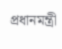প্রধানমন্ত্রী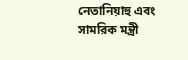নেতানিয়াহু এবং সামরিক মন্ত্রী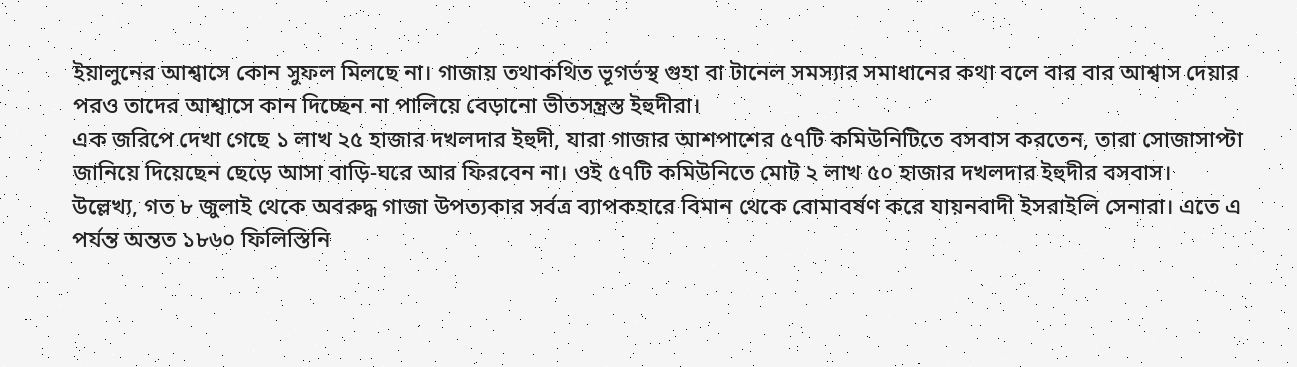ইয়ালুনের আশ্বাসে কোন সুফল মিলছে না। গাজায় তথাকথিত ভূগর্ভস্থ গুহা বা টানেল সমস্যার সমাধানের কথা বলে বার বার আশ্বাস দেয়ার পরও তাদের আশ্বাসে কান দিচ্ছেন না পালিয়ে বেড়ানো ভীতসন্ত্রস্ত ইহুদীরা।
এক জরিপে দেখা গেছে ১ লাখ ২৫ হাজার দখলদার ইহুদী, যারা গাজার আশপাশের ৫৭টি কমিউনিটিতে বসবাস করতেন, তারা সোজাসাপ্টা জানিয়ে দিয়েছেন ছেড়ে আসা বাড়ি-ঘরে আর ফিরবেন না। ওই ৫৭টি কমিউনিতে মোট ২ লাখ ৫০ হাজার দখলদার ইহুদীর বসবাস।
উল্লেখ্য, গত ৮ জুলাই থেকে অবরুদ্ধ গাজা উপত্যকার সর্বত্র ব্যাপকহারে বিমান থেকে বোমাবর্ষণ করে যায়নবাদী ইসরাইলি সেনারা। এতে এ পর্যন্ত অন্তত ১৮৬০ ফিলিস্তিনি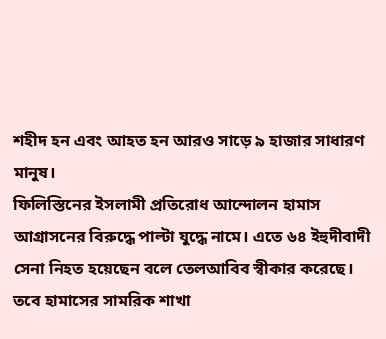শহীদ হন এবং আহত হন আরও সাড়ে ৯ হাজার সাধারণ মানুষ।
ফিলিস্তিনের ইসলামী প্রতিরোধ আন্দোলন হামাস আগ্রাসনের বিরুদ্ধে পাল্টা যুদ্ধে নামে। এতে ৬৪ ইহুদীবাদী সেনা নিহত হয়েছেন বলে তেলআবিব স্বীকার করেছে। তবে হামাসের সামরিক শাখা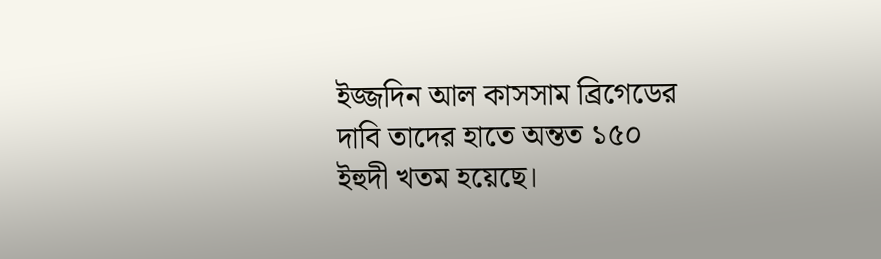ইজ্জদিন আল কাসসাম ব্রিগেডের দাবি তাদের হাতে অন্তত ১৫০ ইহুদী খতম হয়েছে।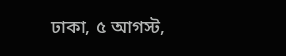ঢাকা, ৫ আগস্ট,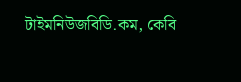টাইমনিউজবিডি.কম, কেবি